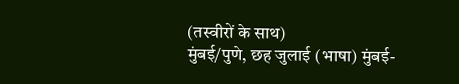(तस्वीरों के साथ)
मुंबई/पुणे, छह जुलाई (भाषा) मुंबई-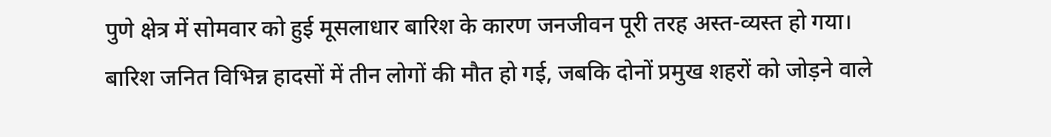पुणे क्षेत्र में सोमवार को हुई मूसलाधार बारिश के कारण जनजीवन पूरी तरह अस्त-व्यस्त हो गया। बारिश जनित विभिन्न हादसों में तीन लोगों की मौत हो गई, जबकि दोनों प्रमुख शहरों को जोड़ने वाले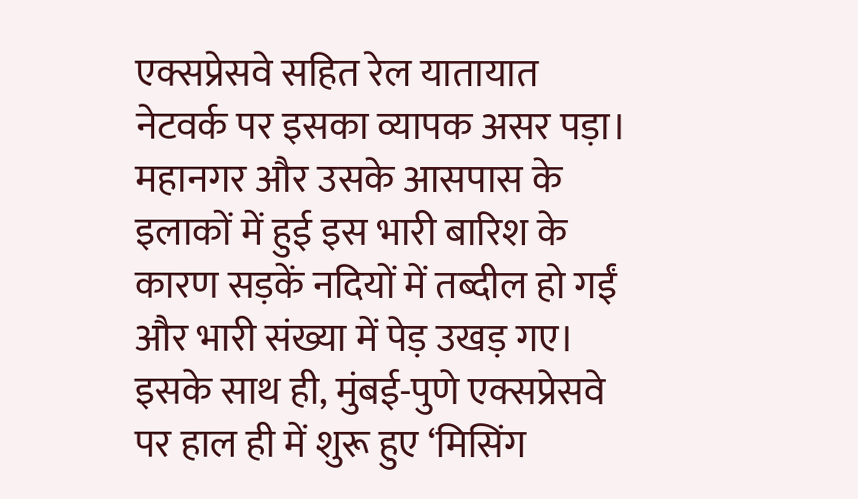एक्सप्रेसवे सहित रेल यातायात नेटवर्क पर इसका व्यापक असर पड़ा।
महानगर और उसके आसपास के इलाकों में हुई इस भारी बारिश के कारण सड़कें नदियों में तब्दील हो गईं और भारी संख्या में पेड़ उखड़ गए। इसके साथ ही, मुंबई-पुणे एक्सप्रेसवे पर हाल ही में शुरू हुए ‘मिसिंग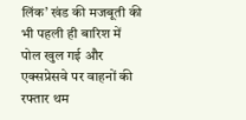लिंक’ खंड की मजबूती की भी पहली ही बारिश में पोल खुल गई और एक्सप्रेसवे पर वाहनों की रफ्तार थम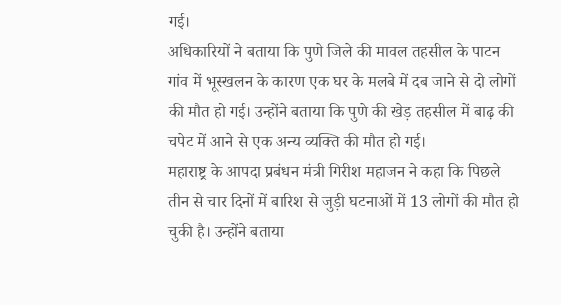गई।
अधिकारियों ने बताया कि पुणे जिले की मावल तहसील के पाटन गांव में भूस्खलन के कारण एक घर के मलबे में दब जाने से दो लोगों की मौत हो गई। उन्होंने बताया कि पुणे की खेड़ तहसील में बाढ़ की चपेट में आने से एक अन्य व्यक्ति की मौत हो गई।
महाराष्ट्र के आपदा प्रबंधन मंत्री गिरीश महाजन ने कहा कि पिछले तीन से चार दिनों में बारिश से जुड़ी घटनाओं में 13 लोगों की मौत हो चुकी है। उन्होंने बताया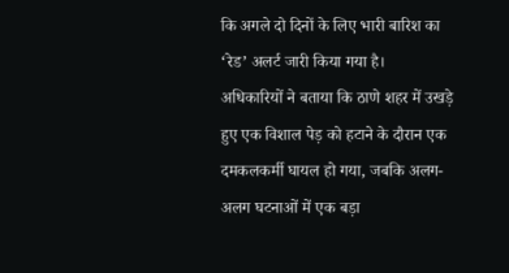कि अगले दो दिनों के लिए भारी बारिश का ‘रेड’ अलर्ट जारी किया गया है।
अधिकारियों ने बताया कि ठाणे शहर में उखड़े हुए एक विशाल पेड़ को हटाने के दौरान एक दमकलकर्मी घायल हो गया, जबकि अलग-अलग घटनाओं में एक बड़ा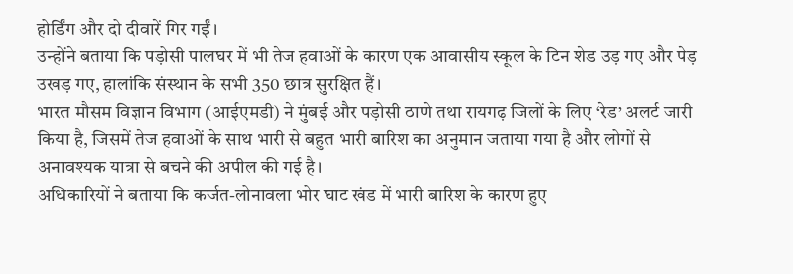होर्डिंग और दो दीवारें गिर गईं।
उन्होंने बताया कि पड़ोसी पालघर में भी तेज हवाओं के कारण एक आवासीय स्कूल के टिन शेड उड़ गए और पेड़ उखड़ गए, हालांकि संस्थान के सभी 350 छात्र सुरक्षित हैं।
भारत मौसम विज्ञान विभाग (आईएमडी) ने मुंबई और पड़ोसी ठाणे तथा रायगढ़ जिलों के लिए ‘रेड’ अलर्ट जारी किया है, जिसमें तेज हवाओं के साथ भारी से बहुत भारी बारिश का अनुमान जताया गया है और लोगों से अनावश्यक यात्रा से बचने की अपील की गई है।
अधिकारियों ने बताया कि कर्जत-लोनावला भोर घाट खंड में भारी बारिश के कारण हुए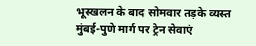भूस्खलन के बाद सोमवार तड़के व्यस्त मुंबई-पुणे मार्ग पर ट्रेन सेवाएं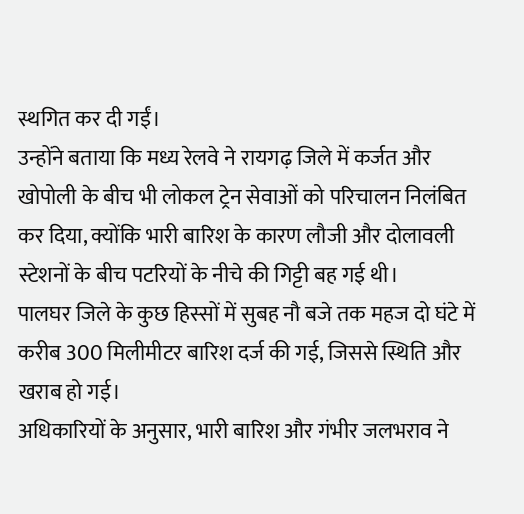स्थगित कर दी गईं।
उन्होंने बताया कि मध्य रेलवे ने रायगढ़ जिले में कर्जत और खोपोली के बीच भी लोकल ट्रेन सेवाओं को परिचालन निलंबित कर दिया, क्योंकि भारी बारिश के कारण लौजी और दोलावली स्टेशनों के बीच पटरियों के नीचे की गिट्टी बह गई थी।
पालघर जिले के कुछ हिस्सों में सुबह नौ बजे तक महज दो घंटे में करीब 300 मिलीमीटर बारिश दर्ज की गई, जिससे स्थिति और खराब हो गई।
अधिकारियों के अनुसार, भारी बारिश और गंभीर जलभराव ने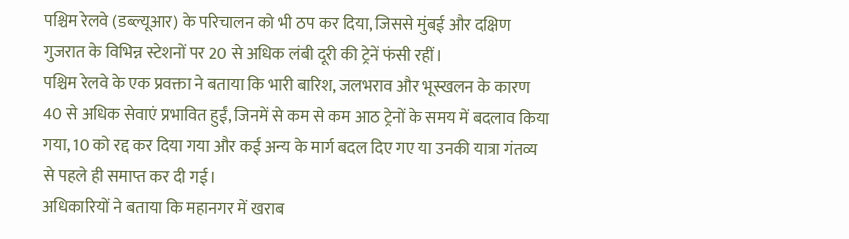पश्चिम रेलवे (डब्ल्यूआर) के परिचालन को भी ठप कर दिया, जिससे मुंबई और दक्षिण गुजरात के विभिन्न स्टेशनों पर 20 से अधिक लंबी दूरी की ट्रेनें फंसी रहीं।
पश्चिम रेलवे के एक प्रवक्ता ने बताया कि भारी बारिश, जलभराव और भूस्खलन के कारण 40 से अधिक सेवाएं प्रभावित हुईं, जिनमें से कम से कम आठ ट्रेनों के समय में बदलाव किया गया, 10 को रद्द कर दिया गया और कई अन्य के मार्ग बदल दिए गए या उनकी यात्रा गंतव्य से पहले ही समाप्त कर दी गई।
अधिकारियों ने बताया कि महानगर में खराब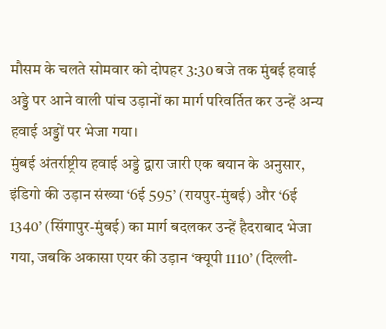मौसम के चलते सोमवार को दोपहर 3:30 बजे तक मुंबई हवाई अड्डे पर आने वाली पांच उड़ानों का मार्ग परिवर्तित कर उन्हें अन्य हवाई अड्डों पर भेजा गया।
मुंबई अंतर्राष्ट्रीय हवाई अड्डे द्वारा जारी एक बयान के अनुसार, इंडिगो की उड़ान संख्या ‘6ई 595’ (रायपुर-मुंबई) और ‘6ई 1340’ (सिंगापुर-मुंबई) का मार्ग बदलकर उन्हें हैदराबाद भेजा गया, जबकि अकासा एयर की उड़ान ‘क्यूपी 1110’ (दिल्ली-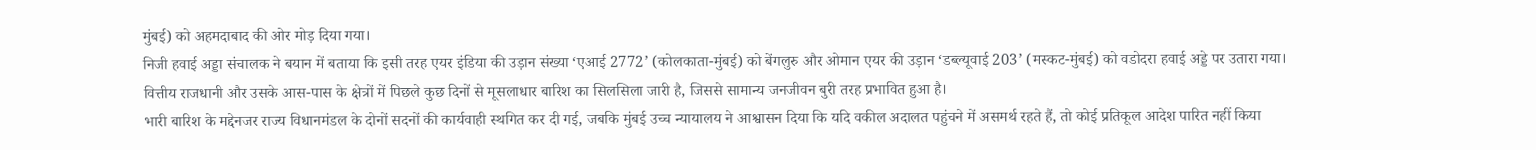मुंबई) को अहमदाबाद की ओर मोड़ दिया गया।
निजी हवाई अड्डा संचालक ने बयान में बताया कि इसी तरह एयर इंडिया की उड़ान संख्या ‘एआई 2772’ (कोलकाता-मुंबई) को बेंगलुरु और ओमान एयर की उड़ान ‘डब्ल्यूवाई 203’ (मस्कट-मुंबई) को वडोदरा हवाई अड्डे पर उतारा गया।
वित्तीय राजधानी और उसके आस-पास के क्षेत्रों में पिछले कुछ दिनों से मूसलाधार बारिश का सिलसिला जारी है, जिससे सामान्य जनजीवन बुरी तरह प्रभावित हुआ है।
भारी बारिश के मद्देनजर राज्य विधानमंडल के दोनों सदनों की कार्यवाही स्थगित कर दी गई, जबकि मुंबई उच्च न्यायालय ने आश्वासन दिया कि यदि वकील अदालत पहुंचने में असमर्थ रहते हैं, तो कोई प्रतिकूल आदेश पारित नहीं किया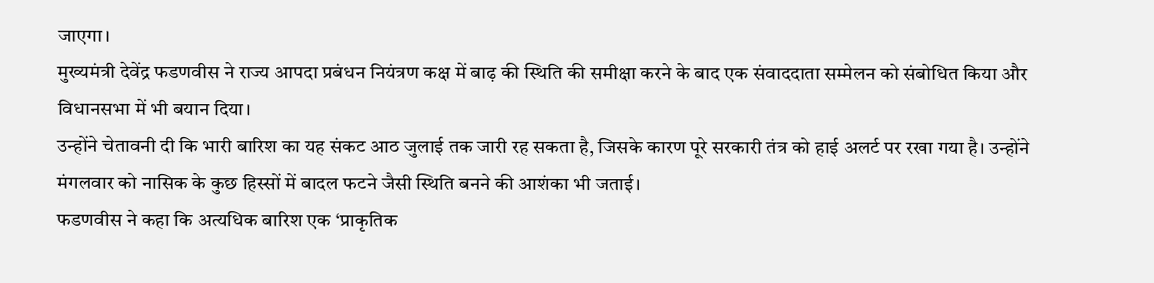जाएगा।
मुख्यमंत्री देवेंद्र फडणवीस ने राज्य आपदा प्रबंधन नियंत्रण कक्ष में बाढ़ की स्थिति की समीक्षा करने के बाद एक संवाददाता सम्मेलन को संबोधित किया और विधानसभा में भी बयान दिया।
उन्होंने चेतावनी दी कि भारी बारिश का यह संकट आठ जुलाई तक जारी रह सकता है, जिसके कारण पूरे सरकारी तंत्र को हाई अलर्ट पर रखा गया है। उन्होंने मंगलवार को नासिक के कुछ हिस्सों में बादल फटने जैसी स्थिति बनने की आशंका भी जताई।
फडणवीस ने कहा कि अत्यधिक बारिश एक ‘प्राकृतिक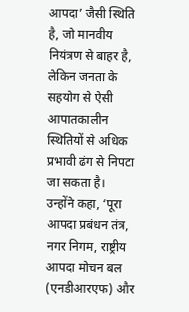आपदा’ जैसी स्थिति है, जो मानवीय नियंत्रण से बाहर है, लेकिन जनता के सहयोग से ऐसी आपातकालीन स्थितियों से अधिक प्रभावी ढंग से निपटा जा सकता है।
उन्होंने कहा, ‘पूरा आपदा प्रबंधन तंत्र, नगर निगम, राष्ट्रीय आपदा मोचन बल (एनडीआरएफ) और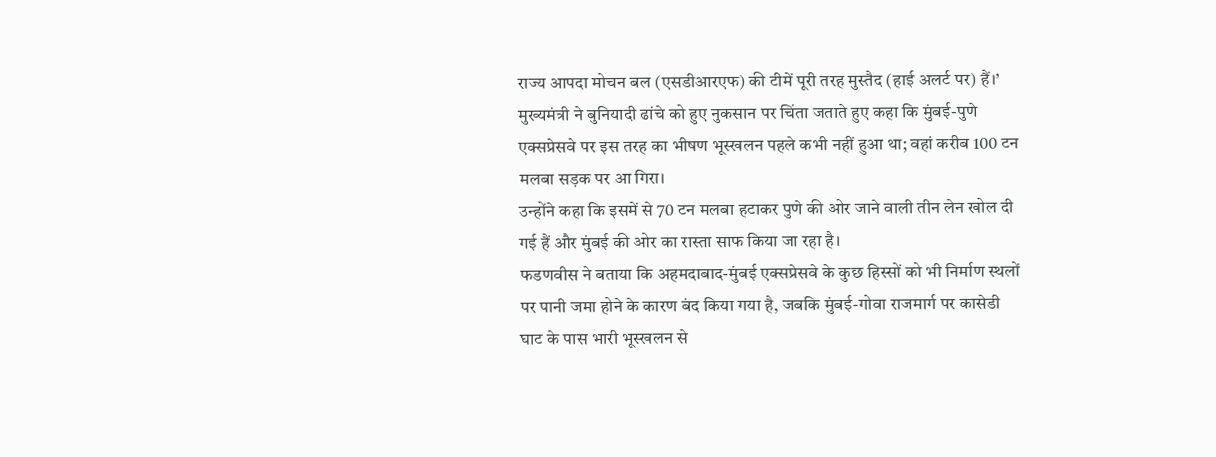राज्य आपदा मोचन बल (एसडीआरएफ) की टीमें पूरी तरह मुस्तैद (हाई अलर्ट पर) हैं।’
मुख्यमंत्री ने बुनियादी ढांचे को हुए नुकसान पर चिंता जताते हुए कहा कि मुंबई-पुणे एक्सप्रेसवे पर इस तरह का भीषण भूस्खलन पहले कभी नहीं हुआ था; वहां करीब 100 टन मलबा सड़क पर आ गिरा।
उन्होंने कहा कि इसमें से 70 टन मलबा हटाकर पुणे की ओर जाने वाली तीन लेन खोल दी गई हैं और मुंबई की ओर का रास्ता साफ किया जा रहा है।
फडणवीस ने बताया कि अहमदाबाद-मुंबई एक्सप्रेसवे के कुछ हिस्सों को भी निर्माण स्थलों पर पानी जमा होने के कारण बंद किया गया है, जबकि मुंबई-गोवा राजमार्ग पर कासेडी घाट के पास भारी भूस्खलन से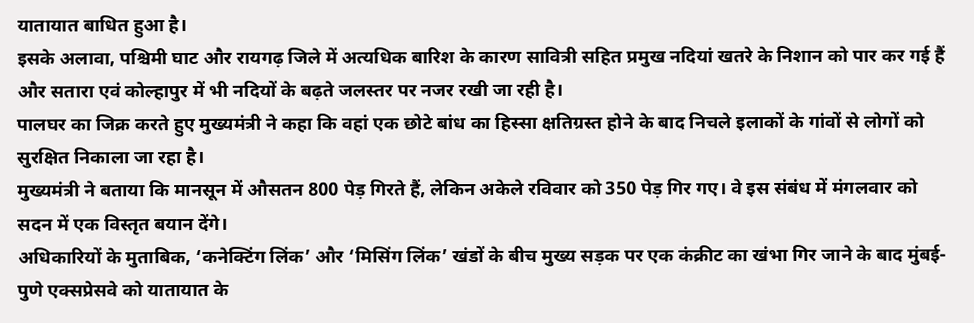यातायात बाधित हुआ है।
इसके अलावा, पश्चिमी घाट और रायगढ़ जिले में अत्यधिक बारिश के कारण सावित्री सहित प्रमुख नदियां खतरे के निशान को पार कर गई हैं और सतारा एवं कोल्हापुर में भी नदियों के बढ़ते जलस्तर पर नजर रखी जा रही है।
पालघर का जिक्र करते हुए मुख्यमंत्री ने कहा कि वहां एक छोटे बांध का हिस्सा क्षतिग्रस्त होने के बाद निचले इलाकों के गांवों से लोगों को सुरक्षित निकाला जा रहा है।
मुख्यमंत्री ने बताया कि मानसून में औसतन 800 पेड़ गिरते हैं, लेकिन अकेले रविवार को 350 पेड़ गिर गए। वे इस संबंध में मंगलवार को सदन में एक विस्तृत बयान देंगे।
अधिकारियों के मुताबिक, ‘कनेक्टिंग लिंक’ और ‘मिसिंग लिंक’ खंडों के बीच मुख्य सड़क पर एक कंक्रीट का खंभा गिर जाने के बाद मुंबई-पुणे एक्सप्रेसवे को यातायात के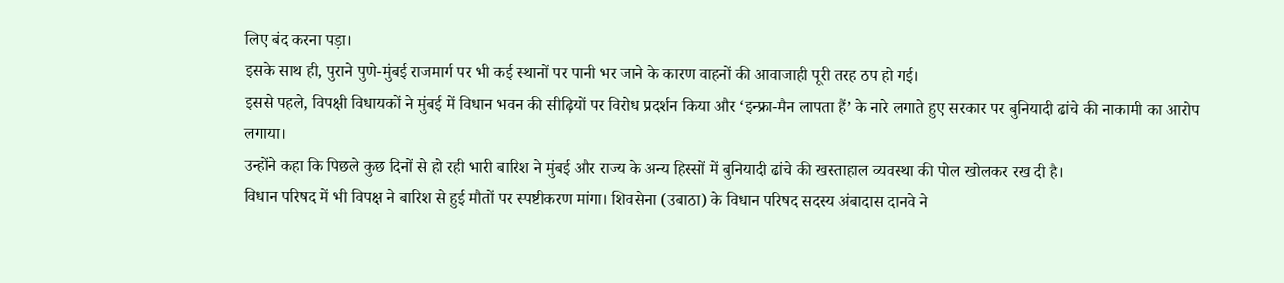लिए बंद करना पड़ा।
इसके साथ ही, पुराने पुणे-मुंबई राजमार्ग पर भी कई स्थानों पर पानी भर जाने के कारण वाहनों की आवाजाही पूरी तरह ठप हो गई।
इससे पहले, विपक्षी विधायकों ने मुंबई में विधान भवन की सीढ़ियों पर विरोध प्रदर्शन किया और ‘इन्फ्रा-मैन लापता हैं’ के नारे लगाते हुए सरकार पर बुनियादी ढांचे की नाकामी का आरोप लगाया।
उन्होंने कहा कि पिछले कुछ दिनों से हो रही भारी बारिश ने मुंबई और राज्य के अन्य हिस्सों में बुनियादी ढांचे की खस्ताहाल व्यवस्था की पोल खोलकर रख दी है।
विधान परिषद में भी विपक्ष ने बारिश से हुई मौतों पर स्पष्टीकरण मांगा। शिवसेना (उबाठा) के विधान परिषद सदस्य अंबादास दानवे ने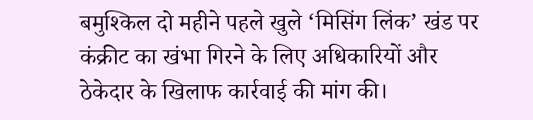बमुश्किल दो महीने पहले खुले ‘मिसिंग लिंक’ खंड पर कंक्रीट का खंभा गिरने के लिए अधिकारियों और ठेकेदार के खिलाफ कार्रवाई की मांग की।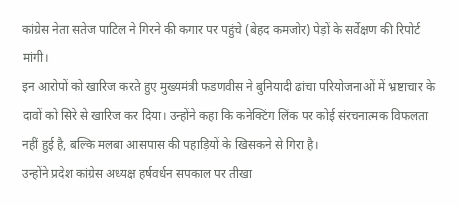कांग्रेस नेता सतेज पाटिल ने गिरने की कगार पर पहुंचे (बेहद कमजोर) पेड़ों के सर्वेक्षण की रिपोर्ट मांगी।
इन आरोपों को खारिज करते हुए मुख्यमंत्री फडणवीस ने बुनियादी ढांचा परियोजनाओं में भ्रष्टाचार के दावों को सिरे से खारिज कर दिया। उन्होंने कहा कि कनेक्टिंग लिंक पर कोई संरचनात्मक विफलता नहीं हुई है, बल्कि मलबा आसपास की पहाड़ियों के खिसकने से गिरा है।
उन्होंने प्रदेश कांग्रेस अध्यक्ष हर्षवर्धन सपकाल पर तीखा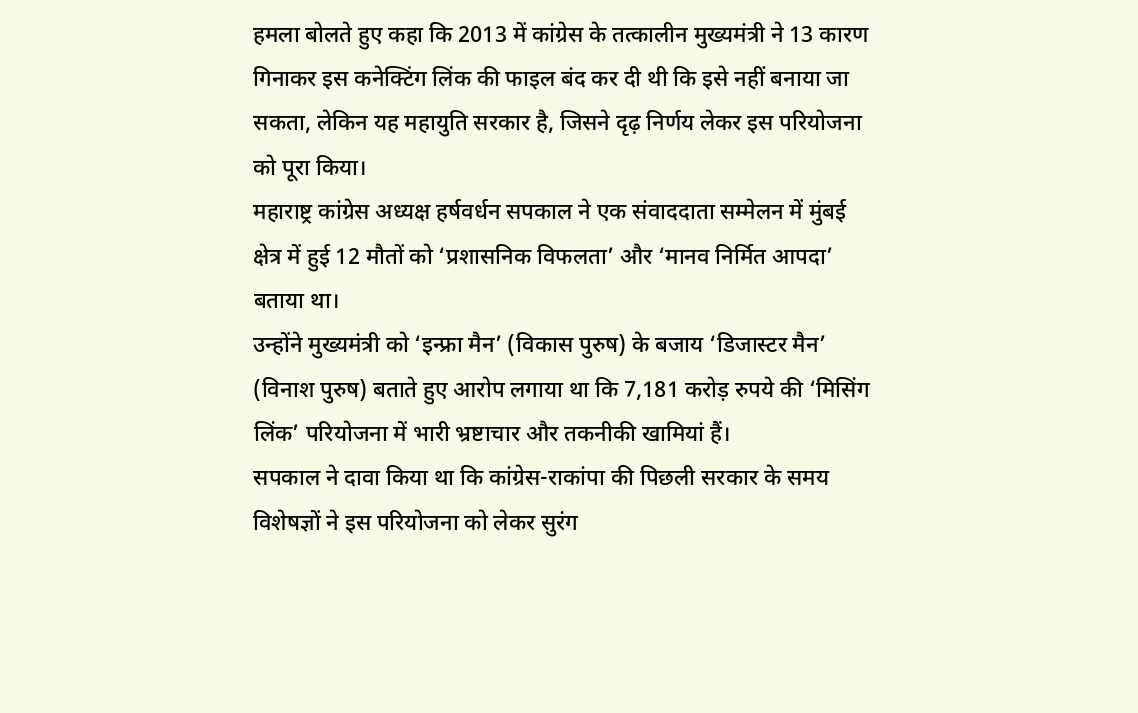हमला बोलते हुए कहा कि 2013 में कांग्रेस के तत्कालीन मुख्यमंत्री ने 13 कारण गिनाकर इस कनेक्टिंग लिंक की फाइल बंद कर दी थी कि इसे नहीं बनाया जा सकता, लेकिन यह महायुति सरकार है, जिसने दृढ़ निर्णय लेकर इस परियोजना को पूरा किया।
महाराष्ट्र कांग्रेस अध्यक्ष हर्षवर्धन सपकाल ने एक संवाददाता सम्मेलन में मुंबई क्षेत्र में हुई 12 मौतों को ‘प्रशासनिक विफलता’ और ‘मानव निर्मित आपदा’ बताया था।
उन्होंने मुख्यमंत्री को ‘इन्फ्रा मैन’ (विकास पुरुष) के बजाय ‘डिजास्टर मैन’ (विनाश पुरुष) बताते हुए आरोप लगाया था कि 7,181 करोड़ रुपये की ‘मिसिंग लिंक’ परियोजना में भारी भ्रष्टाचार और तकनीकी खामियां हैं।
सपकाल ने दावा किया था कि कांग्रेस-राकांपा की पिछली सरकार के समय विशेषज्ञों ने इस परियोजना को लेकर सुरंग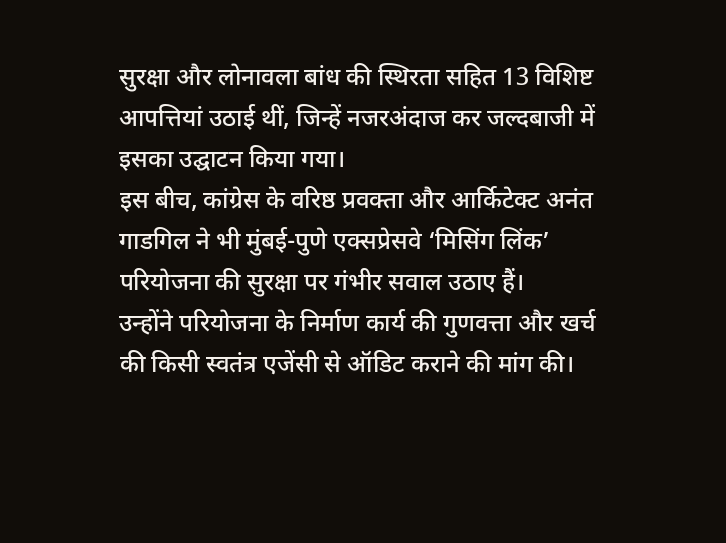सुरक्षा और लोनावला बांध की स्थिरता सहित 13 विशिष्ट आपत्तियां उठाई थीं, जिन्हें नजरअंदाज कर जल्दबाजी में इसका उद्घाटन किया गया।
इस बीच, कांग्रेस के वरिष्ठ प्रवक्ता और आर्किटेक्ट अनंत गाडगिल ने भी मुंबई-पुणे एक्सप्रेसवे ‘मिसिंग लिंक’ परियोजना की सुरक्षा पर गंभीर सवाल उठाए हैं।
उन्होंने परियोजना के निर्माण कार्य की गुणवत्ता और खर्च की किसी स्वतंत्र एजेंसी से ऑडिट कराने की मांग की।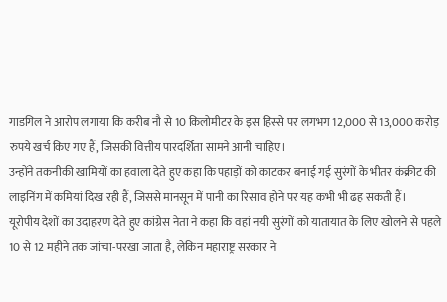गाडगिल ने आरोप लगाया कि करीब नौ से 10 किलोमीटर के इस हिस्से पर लगभग 12,000 से 13,000 करोड़ रुपये खर्च किए गए हैं, जिसकी वित्तीय पारदर्शिता सामने आनी चाहिए।
उन्होंने तकनीकी खामियों का हवाला देते हुए कहा कि पहाड़ों को काटकर बनाई गई सुरंगों के भीतर कंक्रीट की लाइनिंग में कमियां दिख रही हैं, जिससे मानसून में पानी का रिसाव होने पर यह कभी भी ढह सकती हैं।
यूरोपीय देशों का उदाहरण देते हुए कांग्रेस नेता ने कहा कि वहां नयी सुरंगों को यातायात के लिए खोलने से पहले 10 से 12 महीने तक जांचा-परखा जाता है, लेकिन महाराष्ट्र सरकार ने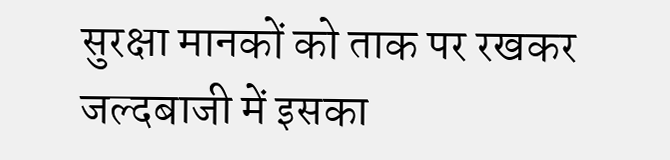सुरक्षा मानकों को ताक पर रखकर जल्दबाजी में इसका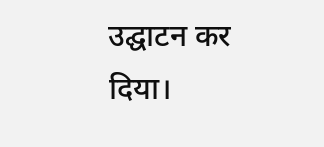उद्घाटन कर दिया।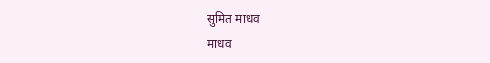सुमित माधव
माधव